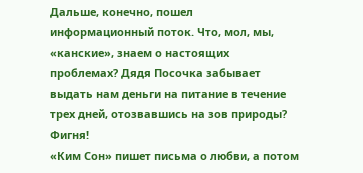Дальше, конечно, пошел информационный поток. Что, мол, мы, «канские», знаем о настоящих проблемах? Дядя Посочка забывает выдать нам деньги на питание в течение трех дней, отозвавшись на зов природы? Фигня!
«Ким Сон» пишет письма о любви, а потом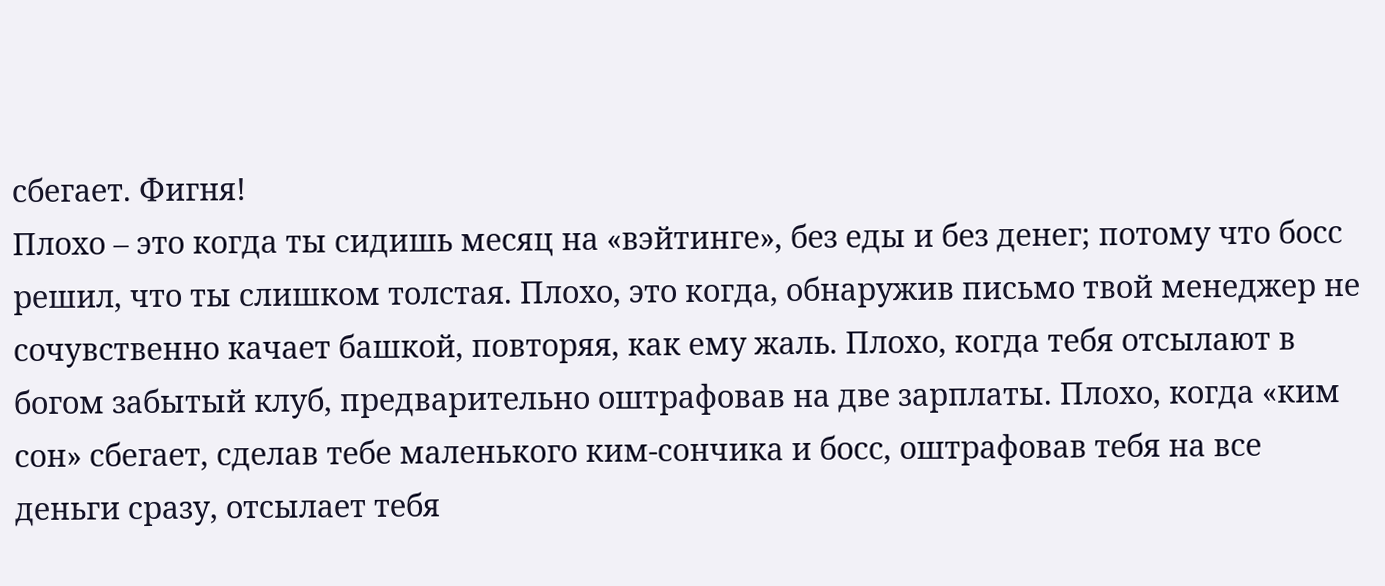сбегает. Фигня!
Плохо – это когда ты сидишь месяц на «вэйтинге», без еды и без денег; потому что босс решил, что ты слишком толстая. Плохо, это когда, обнаружив письмо твой менеджер не сочувственно качает башкой, повторяя, как ему жаль. Плохо, когда тебя отсылают в богом забытый клуб, предварительно оштрафовав на две зарплаты. Плохо, когда «ким сон» сбегает, сделав тебе маленького ким-сончика и босс, оштрафовав тебя на все деньги сразу, отсылает тебя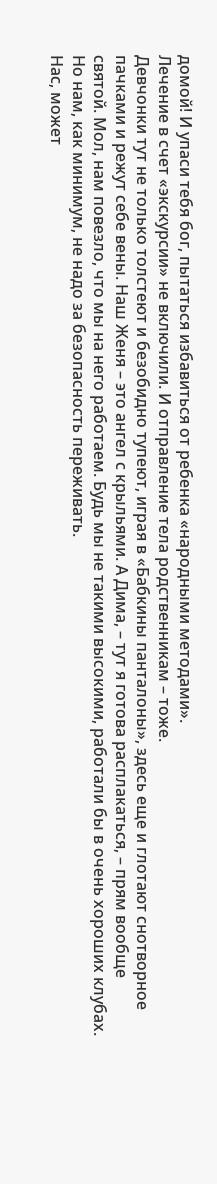домой! И упаси тебя бог, пытаться избавиться от ребенка «народными методами».
Лечение в счет «экскурсии» не включили. И отправление тела родственникам – тоже.
Девчонки тут не только толстеют и безобидно тупеют, играя в «Бабкины панталоны», здесь еще и глотают снотворное пачками и режут себе вены. Наш Женя – это ангел с крыльями. А Дима, – тут я готова расплакаться, – прям вообще святой. Мол, нам повезло, что мы на него работаем. Будь мы не такими высокими, работали бы в очень хороших клубах. Но нам, как минимум, не надо за безопасность переживать.
Нас, может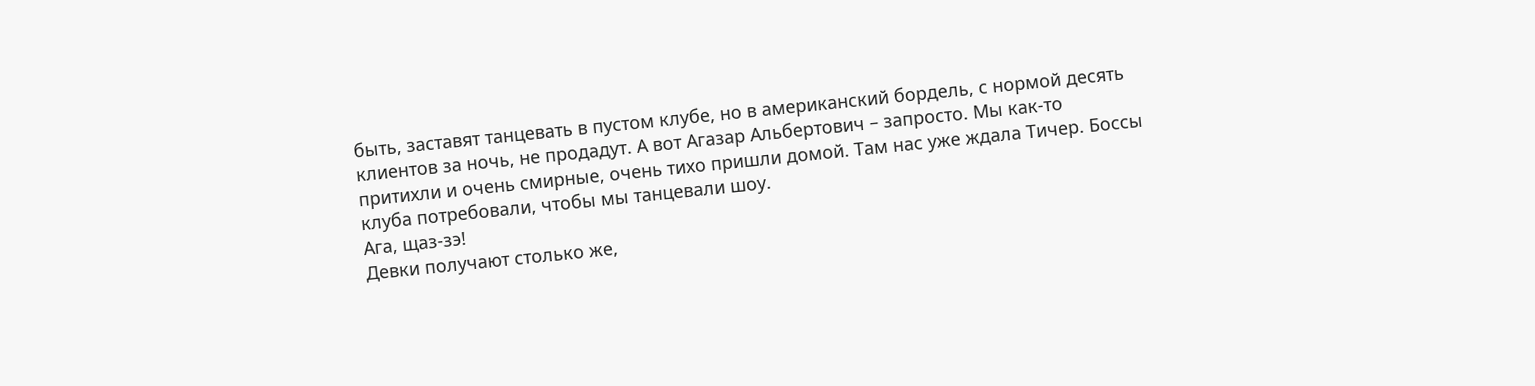быть, заставят танцевать в пустом клубе, но в американский бордель, с нормой десять клиентов за ночь, не продадут. А вот Агазар Альбертович – запросто. Мы как-то притихли и очень смирные, очень тихо пришли домой. Там нас уже ждала Тичер. Боссы клуба потребовали, чтобы мы танцевали шоу.
Ага, щаз-зэ!
Девки получают столько же,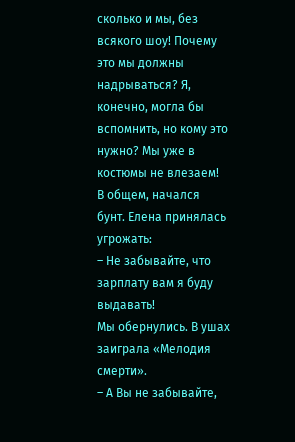сколько и мы, без всякого шоу! Почему это мы должны надрываться? Я, конечно, могла бы вспомнить, но кому это нужно? Мы уже в костюмы не влезаем!
В общем, начался бунт. Елена принялась угрожать:
– Не забывайте, что зарплату вам я буду выдавать!
Мы обернулись. В ушах заиграла «Мелодия смерти».
– А Вы не забывайте,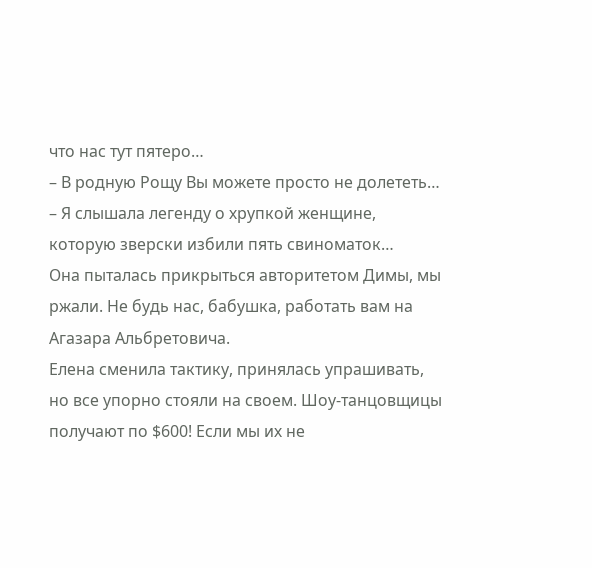что нас тут пятеро…
– В родную Рощу Вы можете просто не долететь…
– Я слышала легенду о хрупкой женщине, которую зверски избили пять свиноматок…
Она пыталась прикрыться авторитетом Димы, мы ржали. Не будь нас, бабушка, работать вам на Агазара Альбретовича.
Елена сменила тактику, принялась упрашивать, но все упорно стояли на своем. Шоу-танцовщицы получают по $600! Если мы их не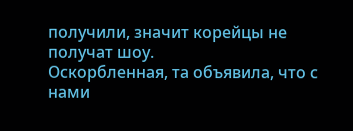получили, значит корейцы не получат шоу.
Оскорбленная, та объявила, что с нами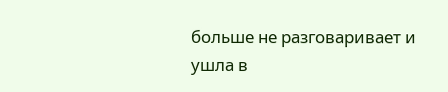больше не разговаривает и ушла в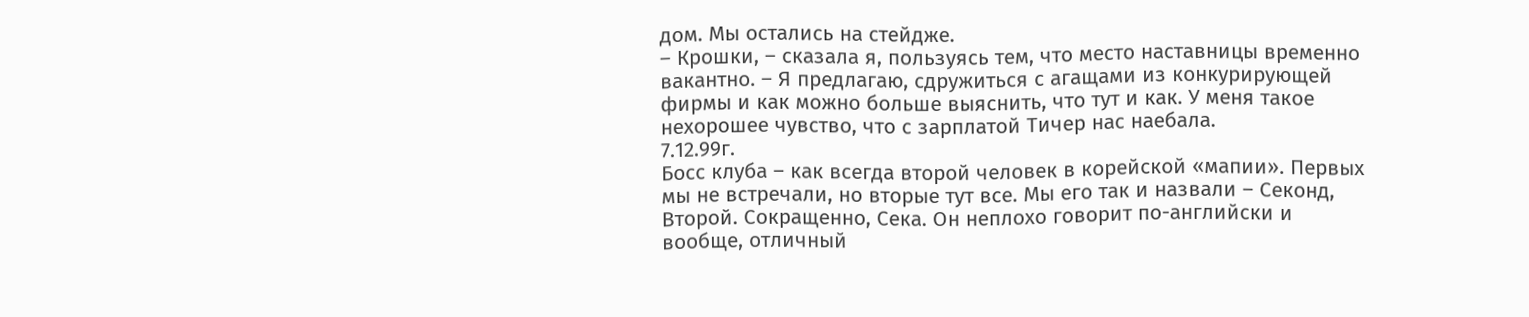дом. Мы остались на стейдже.
– Крошки, – сказала я, пользуясь тем, что место наставницы временно вакантно. – Я предлагаю, сдружиться с агащами из конкурирующей фирмы и как можно больше выяснить, что тут и как. У меня такое нехорошее чувство, что с зарплатой Тичер нас наебала.
7.12.99г.
Босс клуба – как всегда второй человек в корейской «мапии». Первых мы не встречали, но вторые тут все. Мы его так и назвали – Секонд, Второй. Сокращенно, Сека. Он неплохо говорит по-английски и вообще, отличный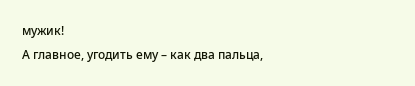мужик!
А главное, угодить ему – как два пальца,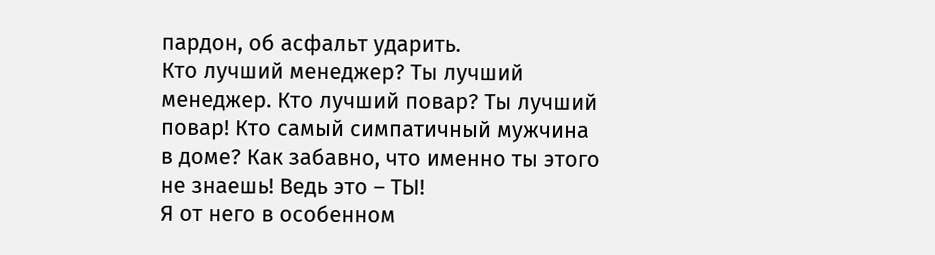пардон, об асфальт ударить.
Кто лучший менеджер? Ты лучший менеджер. Кто лучший повар? Ты лучший повар! Кто самый симпатичный мужчина в доме? Как забавно, что именно ты этого не знаешь! Ведь это – ТЫ!
Я от него в особенном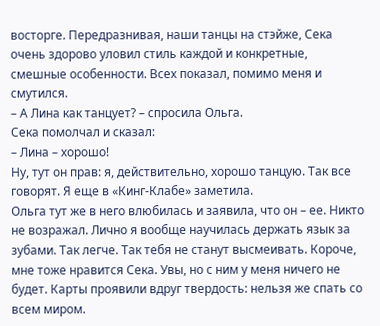восторге. Передразнивая, наши танцы на стэйже, Сека очень здорово уловил стиль каждой и конкретные, смешные особенности. Всех показал, помимо меня и смутился.
– А Лина как танцует? – спросила Ольга.
Сека помолчал и сказал:
– Лина – хорошо!
Ну, тут он прав: я, действительно, хорошо танцую. Так все говорят. Я еще в «Кинг-Клабе» заметила.
Ольга тут же в него влюбилась и заявила, что он – ее. Никто не возражал. Лично я вообще научилась держать язык за зубами. Так легче. Так тебя не станут высмеивать. Короче, мне тоже нравится Сека. Увы, но с ним у меня ничего не будет. Карты проявили вдруг твердость: нельзя же спать со всем миром.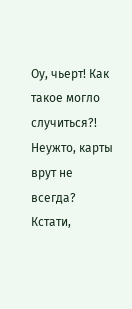Оу, чьерт! Как такое могло случиться?! Неужто, карты врут не всегда?
Кстати,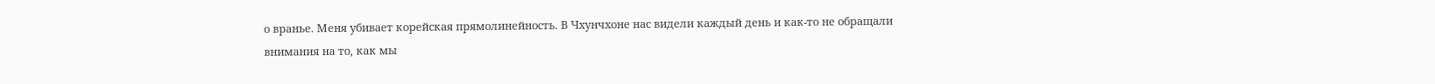о вранье. Меня убивает корейская прямолинейность. В Чхунчхоне нас видели каждый день и как-то не обращали внимания на то, как мы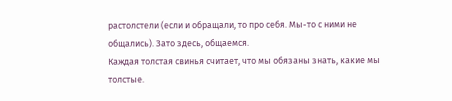растолстели (если и обращали, то про себя. Мы-то с ними не общались). Зато здесь, общаемся.
Каждая толстая свинья считает, что мы обязаны знать, какие мы толстые.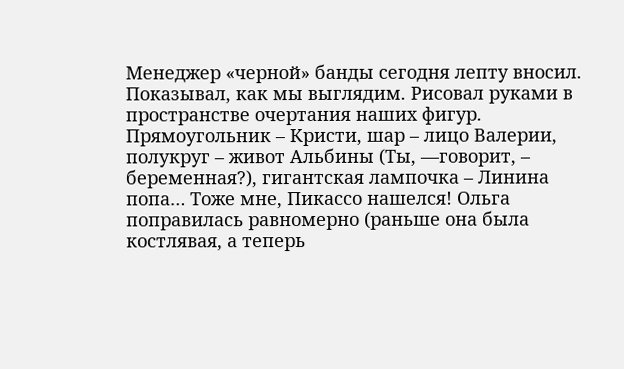Менеджер «черной» банды сегодня лепту вносил. Показывал, как мы выглядим. Рисовал руками в пространстве очертания наших фигур.
Прямоугольник – Кристи, шар – лицо Валерии, полукруг – живот Альбины (Ты, —говорит, – беременная?), гигантская лампочка – Линина попа… Тоже мне, Пикассо нашелся! Ольга поправилась равномерно (раньше она была костлявая, а теперь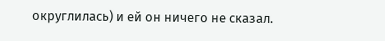округлилась) и ей он ничего не сказал.